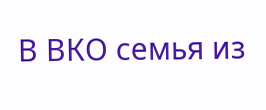В ВКО семья из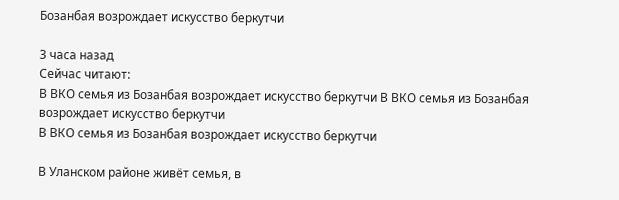Бозанбая возрождает искусство беркутчи

3 часа назад
Сейчас читают:
В ВКО семья из Бозанбая возрождает искусство беркутчи В ВКО семья из Бозанбая возрождает искусство беркутчи
В ВКО семья из Бозанбая возрождает искусство беркутчи

В Уланском районе живёт семья, в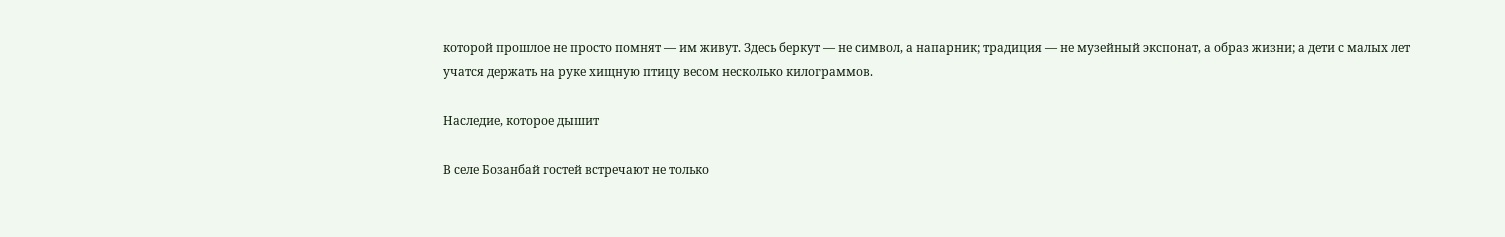которой прошлое не просто помнят — им живут. Здесь беркут — не символ, а напарник; традиция — не музейный экспонат, а образ жизни; а дети с малых лет учатся держать на руке хищную птицу весом несколько килограммов.

Наследие, которое дышит

В селе Бозанбай гостей встречают не только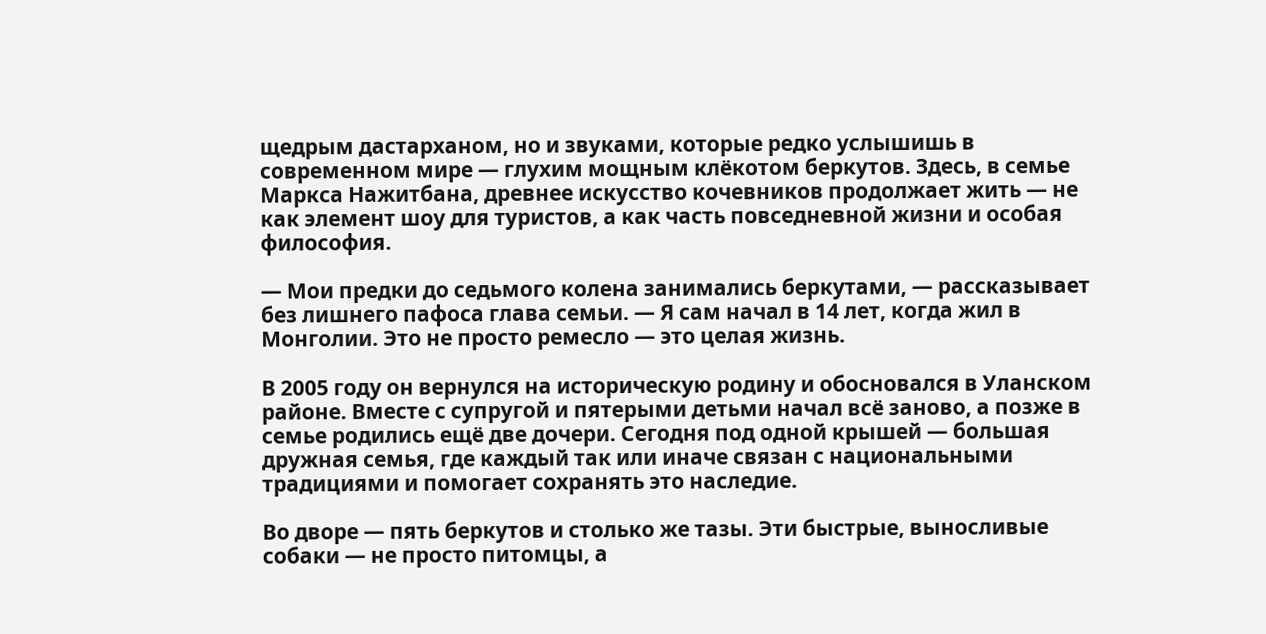щедрым дастарханом, но и звуками, которые редко услышишь в современном мире — глухим мощным клёкотом беркутов. Здесь, в семье Маркса Нажитбана, древнее искусство кочевников продолжает жить — не как элемент шоу для туристов, а как часть повседневной жизни и особая философия.

— Мои предки до седьмого колена занимались беркутами, — рассказывает без лишнего пафоса глава семьи. — Я сам начал в 14 лет, когда жил в Монголии. Это не просто ремесло — это целая жизнь.

В 2005 году он вернулся на историческую родину и обосновался в Уланском районе. Вместе с супругой и пятерыми детьми начал всё заново, а позже в семье родились ещё две дочери. Сегодня под одной крышей — большая дружная семья, где каждый так или иначе связан с национальными традициями и помогает сохранять это наследие.

Во дворе — пять беркутов и столько же тазы. Эти быстрые, выносливые собаки — не просто питомцы, а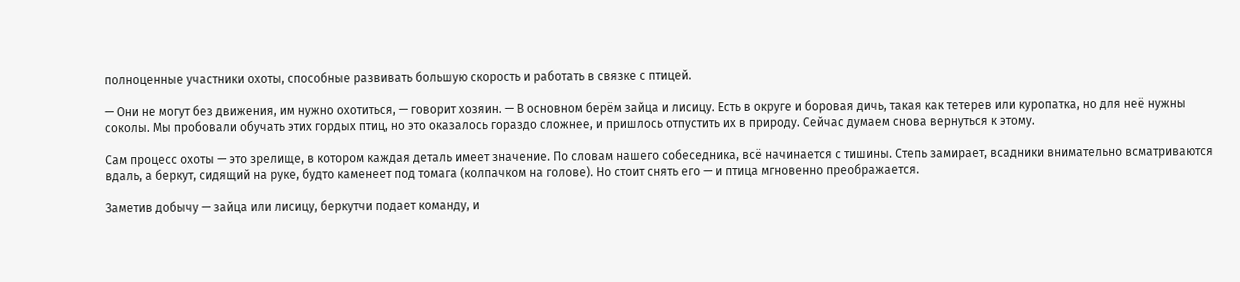полноценные участники охоты, способные развивать большую скорость и работать в связке с птицей.

— Они не могут без движения, им нужно охотиться, — говорит хозяин. — В основном берём зайца и лисицу. Есть в округе и боровая дичь, такая как тетерев или куропатка, но для неё нужны соколы. Мы пробовали обучать этих гордых птиц, но это оказалось гораздо сложнее, и пришлось отпустить их в природу. Сейчас думаем снова вернуться к этому.

Сам процесс охоты — это зрелище, в котором каждая деталь имеет значение. По словам нашего собеседника, всё начинается с тишины. Степь замирает, всадники внимательно всматриваются вдаль, а беркут, сидящий на руке, будто каменеет под томага (колпачком на голове). Но стоит снять его — и птица мгновенно преображается.

Заметив добычу — зайца или лисицу, беркутчи подает команду, и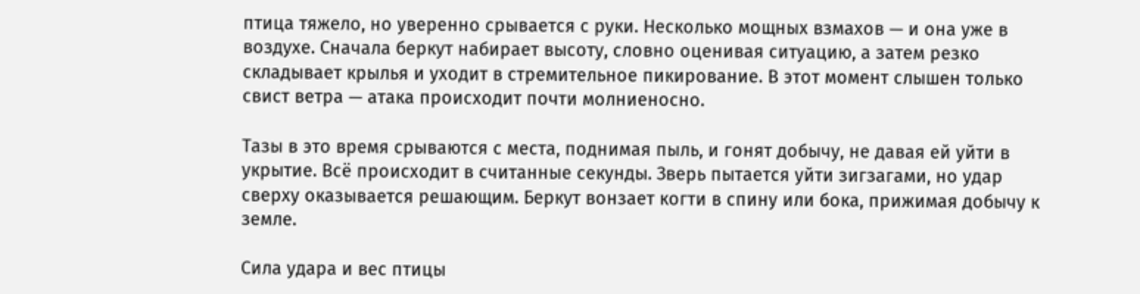птица тяжело, но уверенно срывается с руки. Несколько мощных взмахов — и она уже в воздухе. Сначала беркут набирает высоту, словно оценивая ситуацию, а затем резко складывает крылья и уходит в стремительное пикирование. В этот момент слышен только свист ветра — атака происходит почти молниеносно.

Тазы в это время срываются с места, поднимая пыль, и гонят добычу, не давая ей уйти в укрытие. Всё происходит в считанные секунды. Зверь пытается уйти зигзагами, но удар сверху оказывается решающим. Беркут вонзает когти в спину или бока, прижимая добычу к земле.

Сила удара и вес птицы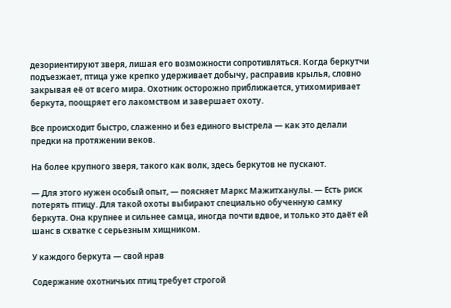дезориентируют зверя, лишая его возможности сопротивляться. Когда беркутчи подъезжает, птица уже крепко удерживает добычу, расправив крылья, словно закрывая её от всего мира. Охотник осторожно приближается, утихомиривает беркута, поощряет его лакомством и завершает охоту.

Все происходит быстро, слаженно и без единого выстрела — как это делали предки на протяжении веков.

На более крупного зверя, такого как волк, здесь беркутов не пускают.

— Для этого нужен особый опыт, — поясняет Маркс Мажитханулы. — Есть риск потерять птицу. Для такой охоты выбирают специально обученную самку беркута. Она крупнее и сильнее самца, иногда почти вдвое, и только это даёт ей шанс в схватке с серьезным хищником.

У каждого беркута — свой нрав

Содержание охотничьих птиц требует строгой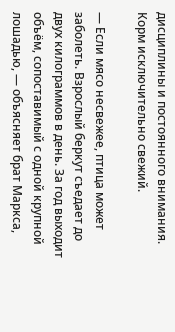дисциплины и постоянного внимания. Корм исключительно свежий.

— Если мясо несвежее, птица может заболеть. Взрослый беркут съедает до двух килограммов в день. За год выходит объём, сопоставимый с одной крупной лошадью, — объясняет брат Маркса,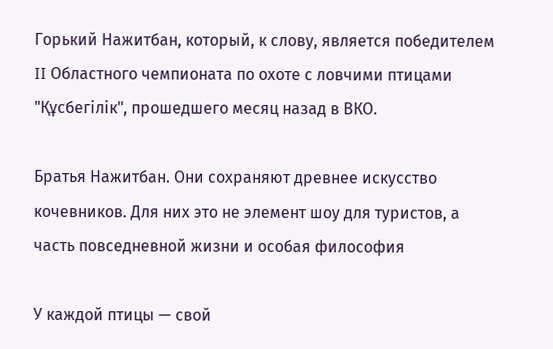Горький Нажитбан, который, к слову, является победителем II Областного чемпионата по охоте с ловчими птицами "Құсбегілік", прошедшего месяц назад в ВКО.

Братья Нажитбан. Они сохраняют древнее искусство кочевников. Для них это не элемент шоу для туристов, а часть повседневной жизни и особая философия

У каждой птицы — свой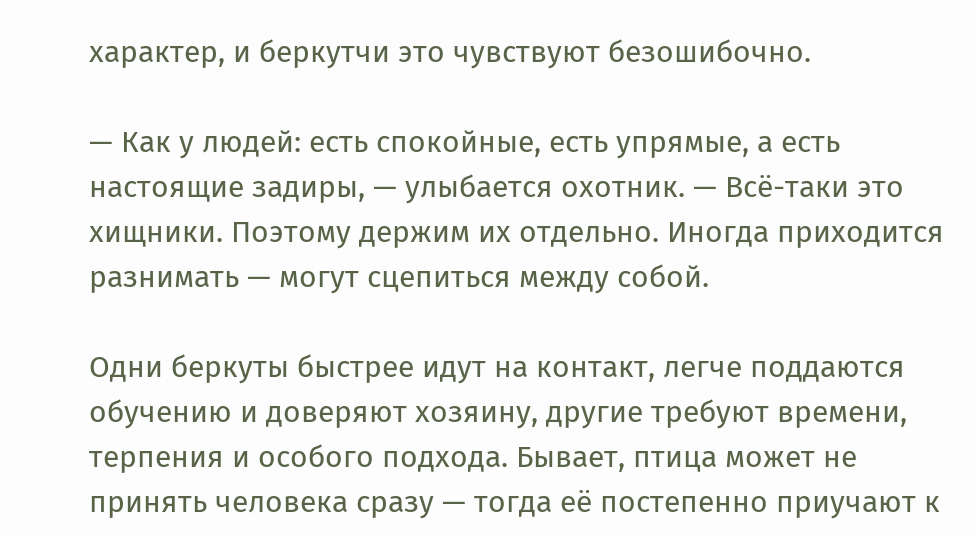характер, и беркутчи это чувствуют безошибочно.

— Как у людей: есть спокойные, есть упрямые, а есть настоящие задиры, — улыбается охотник. — Всё-таки это хищники. Поэтому держим их отдельно. Иногда приходится разнимать — могут сцепиться между собой.

Одни беркуты быстрее идут на контакт, легче поддаются обучению и доверяют хозяину, другие требуют времени, терпения и особого подхода. Бывает, птица может не принять человека сразу — тогда её постепенно приучают к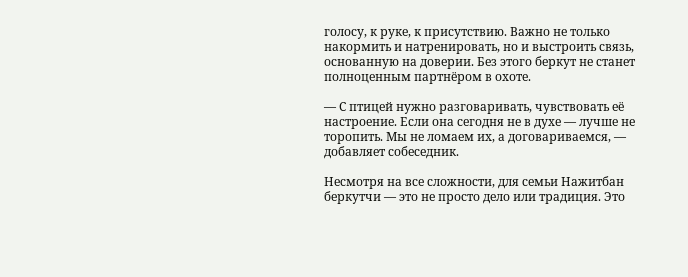голосу, к руке, к присутствию. Важно не только накормить и натренировать, но и выстроить связь, основанную на доверии. Без этого беркут не станет полноценным партнёром в охоте.

— С птицей нужно разговаривать, чувствовать её настроение. Если она сегодня не в духе — лучше не торопить. Мы не ломаем их, а договариваемся, — добавляет собеседник.

Несмотря на все сложности, для семьи Нажитбан беркутчи — это не просто дело или традиция. Это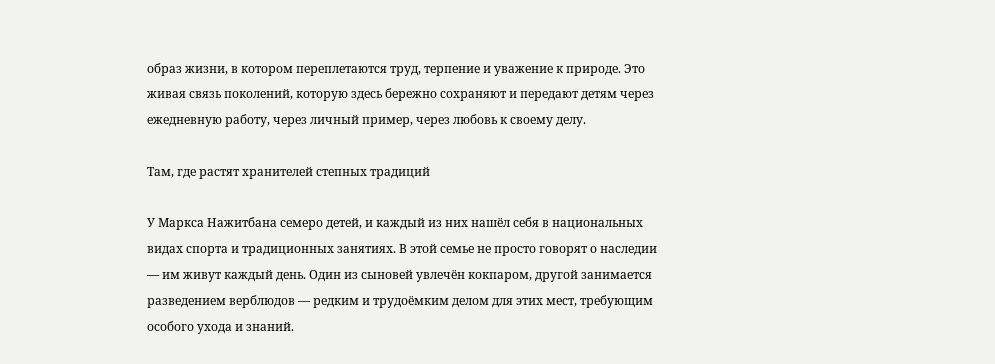образ жизни, в котором переплетаются труд, терпение и уважение к природе. Это живая связь поколений, которую здесь бережно сохраняют и передают детям через ежедневную работу, через личный пример, через любовь к своему делу.

Там, где растят хранителей степных традиций

У Маркса Нажитбана семеро детей, и каждый из них нашёл себя в национальных видах спорта и традиционных занятиях. В этой семье не просто говорят о наследии — им живут каждый день. Один из сыновей увлечён кокпаром, другой занимается разведением верблюдов — редким и трудоёмким делом для этих мест, требующим особого ухода и знаний.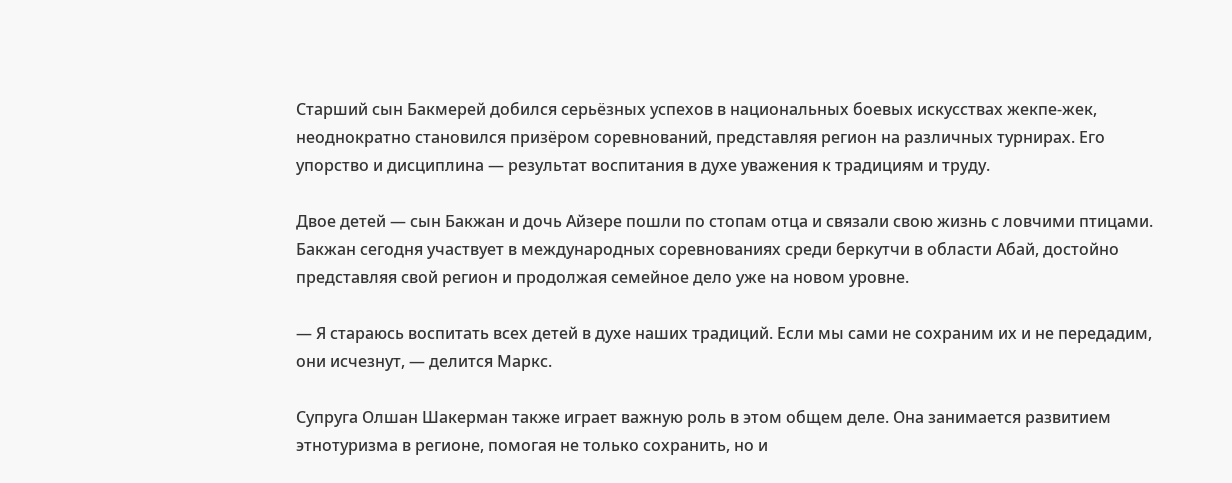Старший сын Бакмерей добился серьёзных успехов в национальных боевых искусствах жекпе-жек, неоднократно становился призёром соревнований, представляя регион на различных турнирах. Его упорство и дисциплина — результат воспитания в духе уважения к традициям и труду.

Двое детей — сын Бакжан и дочь Айзере пошли по стопам отца и связали свою жизнь с ловчими птицами. Бакжан сегодня участвует в международных соревнованиях среди беркутчи в области Абай, достойно представляя свой регион и продолжая семейное дело уже на новом уровне.

— Я стараюсь воспитать всех детей в духе наших традиций. Если мы сами не сохраним их и не передадим, они исчезнут, — делится Маркс.

Супруга Олшан Шакерман также играет важную роль в этом общем деле. Она занимается развитием этнотуризма в регионе, помогая не только сохранить, но и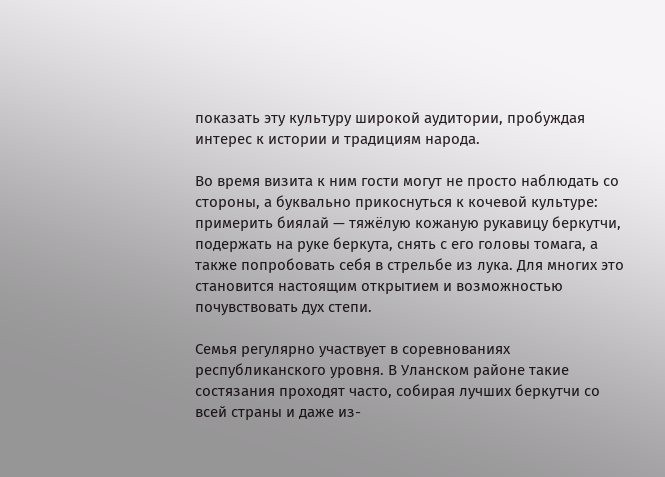показать эту культуру широкой аудитории, пробуждая интерес к истории и традициям народа.

Во время визита к ним гости могут не просто наблюдать со стороны, а буквально прикоснуться к кочевой культуре: примерить биялай — тяжёлую кожаную рукавицу беркутчи, подержать на руке беркута, снять с его головы томага, а также попробовать себя в стрельбе из лука. Для многих это становится настоящим открытием и возможностью почувствовать дух степи.

Семья регулярно участвует в соревнованиях республиканского уровня. В Уланском районе такие состязания проходят часто, собирая лучших беркутчи со всей страны и даже из-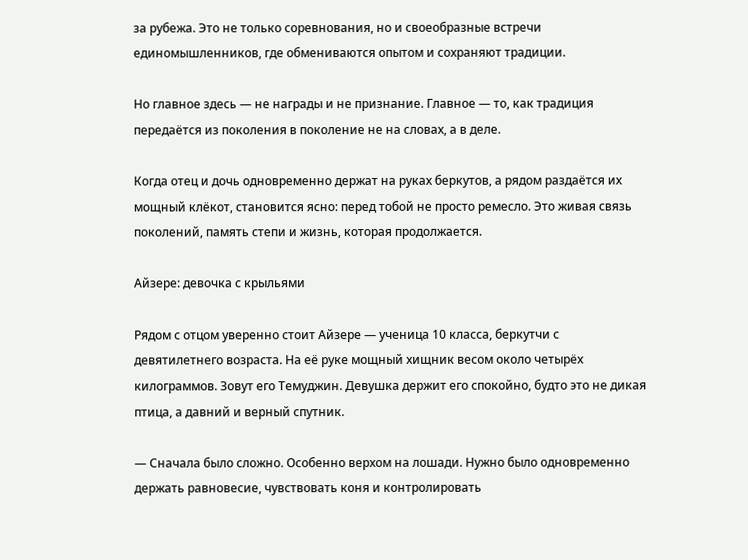за рубежа. Это не только соревнования, но и своеобразные встречи единомышленников, где обмениваются опытом и сохраняют традиции.

Но главное здесь — не награды и не признание. Главное — то, как традиция передаётся из поколения в поколение не на словах, а в деле.

Когда отец и дочь одновременно держат на руках беркутов, а рядом раздаётся их мощный клёкот, становится ясно: перед тобой не просто ремесло. Это живая связь поколений, память степи и жизнь, которая продолжается.

Айзере: девочка с крыльями

Рядом с отцом уверенно стоит Айзере — ученица 10 класса, беркутчи с девятилетнего возраста. На её руке мощный хищник весом около четырёх килограммов. Зовут его Темуджин. Девушка держит его спокойно, будто это не дикая птица, а давний и верный спутник.

— Сначала было сложно. Особенно верхом на лошади. Нужно было одновременно держать равновесие, чувствовать коня и контролировать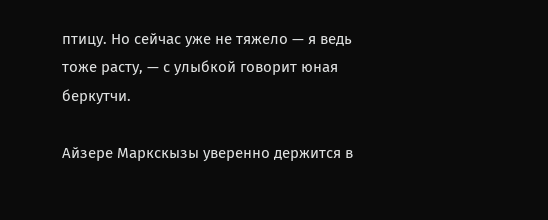птицу. Но сейчас уже не тяжело — я ведь тоже расту, — с улыбкой говорит юная беркутчи.

Айзере Маркскызы уверенно держится в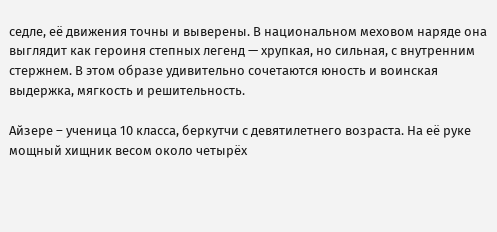седле, её движения точны и выверены. В национальном меховом наряде она выглядит как героиня степных легенд — хрупкая, но сильная, с внутренним стержнем. В этом образе удивительно сочетаются юность и воинская выдержка, мягкость и решительность.

Айзере – ученица 10 класса, беркутчи с девятилетнего возраста. На её руке мощный хищник весом около четырёх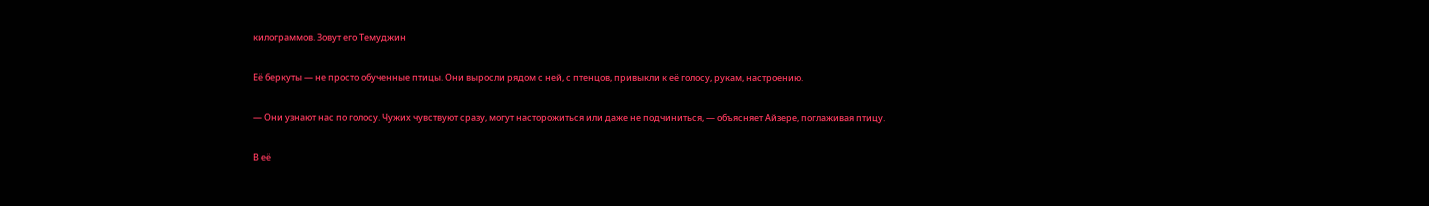килограммов. Зовут его Темуджин

Её беркуты — не просто обученные птицы. Они выросли рядом с ней, с птенцов, привыкли к её голосу, рукам, настроению.

— Они узнают нас по голосу. Чужих чувствуют сразу, могут насторожиться или даже не подчиниться, — объясняет Айзере, поглаживая птицу.

В её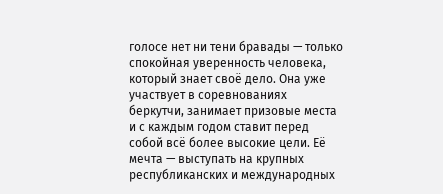голосе нет ни тени бравады — только спокойная уверенность человека, который знает своё дело. Она уже участвует в соревнованиях беркутчи, занимает призовые места и с каждым годом ставит перед собой всё более высокие цели. Её мечта — выступать на крупных республиканских и международных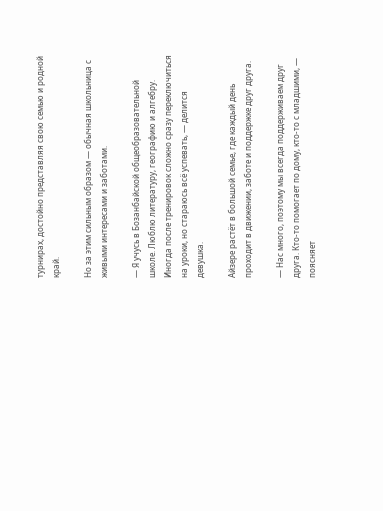турнирах, достойно представляя свою семью и родной край.

Но за этим сильным образом — обычная школьница с живыми интересами и заботами.

— Я учусь в Бозанбайской общеобразовательной школе. Люблю литературу, географию и алгебру. Иногда после тренировок сложно сразу переключиться на уроки, но стараюсь всё успевать, — делится девушка.

Айзере растёт в большой семье, где каждый день проходит в движении, заботе и поддержке друг друга.

— Нас много, поэтому мы всегда поддерживаем друг друга. Кто-то помогает по дому, кто-то с младшими, — поясняет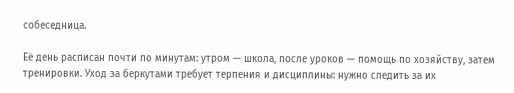собеседница.

Её день расписан почти по минутам: утром — школа, после уроков — помощь по хозяйству, затем тренировки. Уход за беркутами требует терпения и дисциплины: нужно следить за их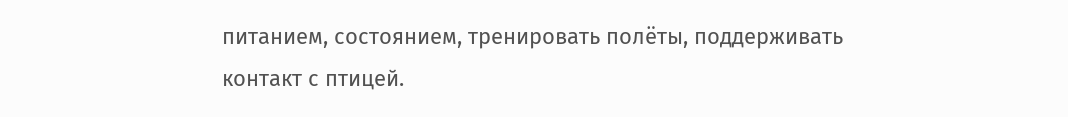питанием, состоянием, тренировать полёты, поддерживать контакт с птицей.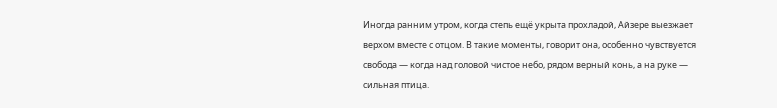Иногда ранним утром, когда степь ещё укрыта прохладой, Айзере выезжает верхом вместе с отцом. В такие моменты, говорит она, особенно чувствуется свобода — когда над головой чистое небо, рядом верный конь, а на руке — сильная птица.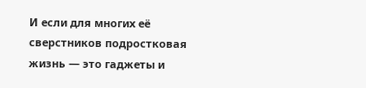И если для многих её сверстников подростковая жизнь — это гаджеты и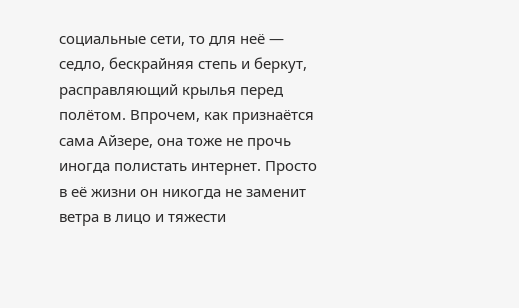социальные сети, то для неё — седло, бескрайняя степь и беркут, расправляющий крылья перед полётом. Впрочем, как признаётся сама Айзере, она тоже не прочь иногда полистать интернет. Просто в её жизни он никогда не заменит ветра в лицо и тяжести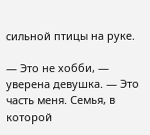сильной птицы на руке.

— Это не хобби, — уверена девушка. — Это часть меня. Семья, в которой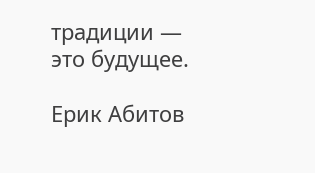традиции — это будущее.

Ерик Абитов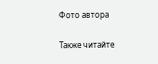Фото автора

Также читайте